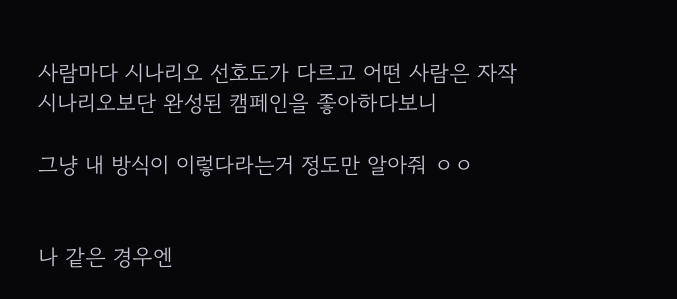사람마다 시나리오 선호도가 다르고 어떤 사람은 자작 시나리오보단 완성된 캠페인을 좋아하다보니

그냥 내 방식이 이렇다라는거 정도만 알아줘 ㅇㅇ


나 같은 경우엔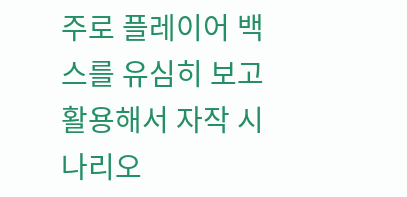주로 플레이어 백스를 유심히 보고 활용해서 자작 시나리오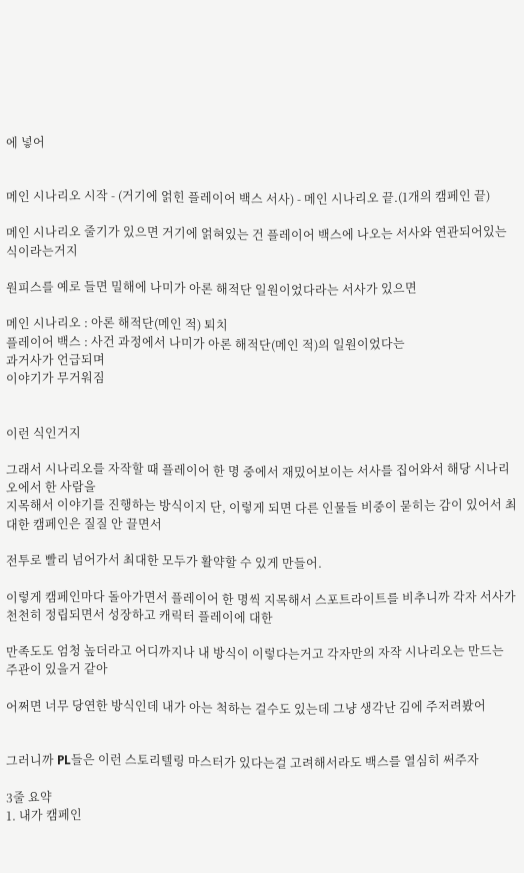에 넣어


메인 시나리오 시작 - (거기에 얽힌 플레이어 백스 서사) - 메인 시나리오 끝.(1개의 캠페인 끝)

메인 시나리오 줄기가 있으면 거기에 얽혀있는 건 플레이어 백스에 나오는 서사와 연관되어있는 식이라는거지

원피스를 예로 들면 밀해에 나미가 아론 해적단 일원이었다라는 서사가 있으면

메인 시나리오 : 아론 해적단(메인 적) 퇴치
플레이어 백스 : 사건 과정에서 나미가 아론 해적단(메인 적)의 일원이었다는
과거사가 언급되며
이야기가 무거워짐


이런 식인거지

그래서 시나리오를 자작할 때 플레이어 한 명 중에서 재밌어보이는 서사를 집어와서 해당 시나리오에서 한 사람을
지목해서 이야기를 진행하는 방식이지 단, 이렇게 되면 다른 인물들 비중이 묻히는 감이 있어서 최대한 캠페인은 질질 안 끌면서

전투로 빨리 넘어가서 최대한 모두가 활약할 수 있게 만들어.

이렇게 캠페인마다 돌아가면서 플레이어 한 명씩 지목해서 스포트라이트를 비추니까 각자 서사가 천천히 정립되면서 성장하고 캐릭터 플레이에 대한

만족도도 엄청 높더라고 어디까지나 내 방식이 이렇다는거고 각자만의 자작 시나리오는 만드는 주관이 있을거 같아

어쩌면 너무 당연한 방식인데 내가 아는 척하는 걸수도 있는데 그냥 생각난 김에 주저려봤어


그러니까 PL들은 이런 스토리텔링 마스터가 있다는걸 고려해서라도 백스를 열심히 써주자

3줄 요약
1. 내가 캠페인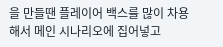을 만들땐 플레이어 백스를 많이 차용해서 메인 시나리오에 집어넣고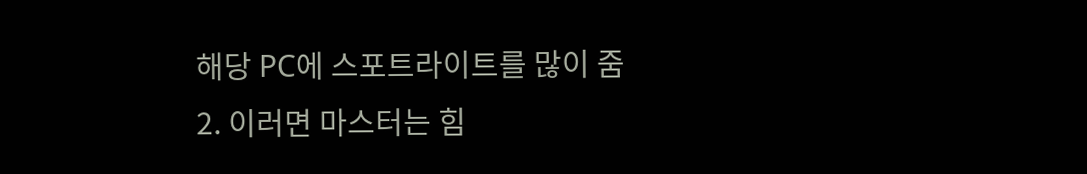해당 PC에 스포트라이트를 많이 줌
2. 이러면 마스터는 힘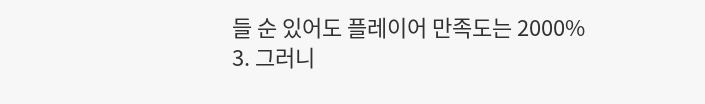들 순 있어도 플레이어 만족도는 2000%
3. 그러니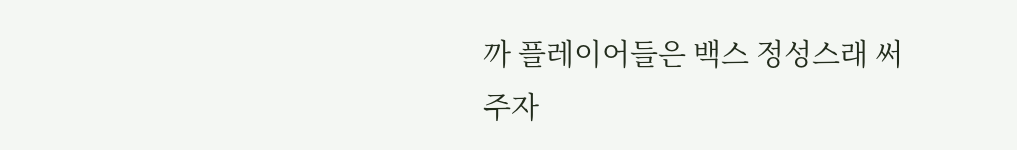까 플레이어들은 백스 정성스래 써주자